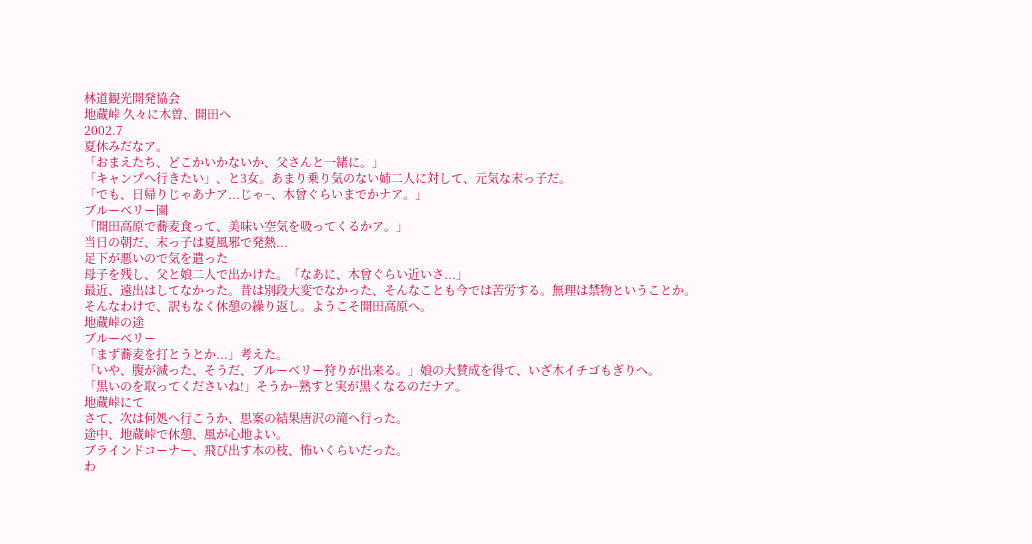林道観光開発協会
地蔵峠 久々に木曽、開田へ
2002.7
夏休みだなア。
「おまえたち、どこかいかないか、父さんと一緒に。」
「キャンプへ行きたい」、と3女。あまり乗り気のない姉二人に対して、元気な末っ子だ。
「でも、日帰りじゃあナア...じゃ−、木曾ぐらいまでかナア。」
ブルーベリー園
「開田高原で蕎麦食って、美味い空気を吸ってくるかア。」
当日の朝だ、末っ子は夏風邪で発熱...
足下が悪いので気を遣った
母子を残し、父と娘二人で出かけた。「なあに、木曾ぐらい近いさ...」
最近、遠出はしてなかった。昔は別段大変でなかった、そんなことも今では苦労する。無理は禁物ということか。
そんなわけで、訳もなく休憩の繰り返し。ようこそ開田高原へ。
地蔵峠の途
ブルーベリー
「まず蕎麦を打とうとか...」考えた。
「いや、腹が減った、そうだ、ブルーベリー狩りが出来る。」娘の大賛成を得て、いざ木イチゴもぎりへ。
「黒いのを取ってくださいね!」そうか−熟すと実が黒くなるのだナア。
地蔵峠にて
さて、次は何処へ行こうか、思案の結果唐沢の滝へ行った。
途中、地蔵峠で休憩、風が心地よい。
ブラインドコーナー、飛び出す木の枝、怖いくらいだった。
わ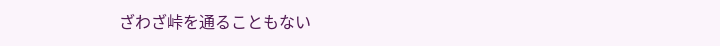ざわざ峠を通ることもない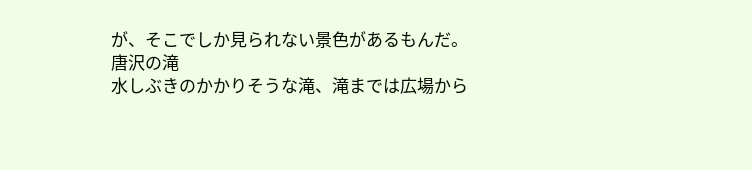が、そこでしか見られない景色があるもんだ。
唐沢の滝
水しぶきのかかりそうな滝、滝までは広場から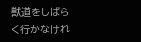獣道をしばらく行かなけれ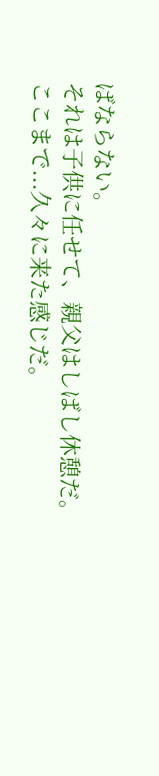ばならない。
それは子供に任せて、親父はしばし休憩だ。
ここまで...久々に来た感じだ。